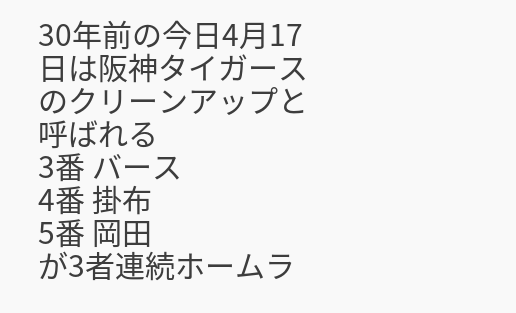30年前の今日4月17日は阪神タイガースのクリーンアップと呼ばれる
3番 バース
4番 掛布
5番 岡田
が3者連続ホームラ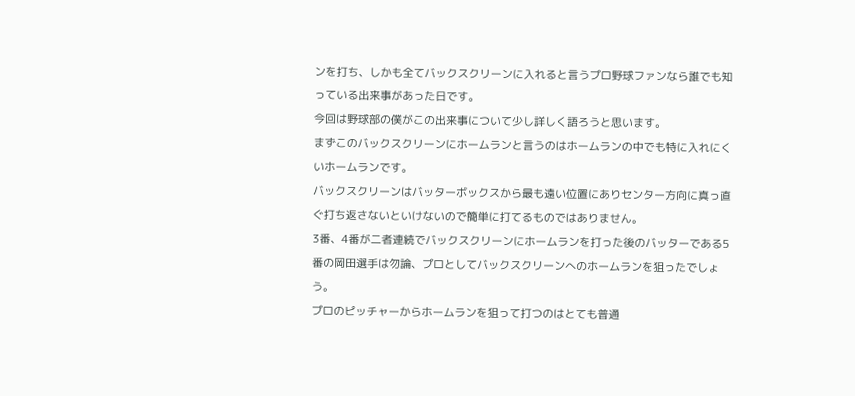ンを打ち、しかも全てバックスクリーンに入れると言うプロ野球ファンなら誰でも知っている出来事があった日です。
今回は野球部の僕がこの出来事について少し詳しく語ろうと思います。
まずこのバックスクリーンにホームランと言うのはホームランの中でも特に入れにくいホームランです。
バックスクリーンはバッターボックスから最も遠い位置にありセンター方向に真っ直ぐ打ち返さないといけないので簡単に打てるものではありません。
3番、4番が二者連続でバックスクリーンにホームランを打った後のバッターである5番の岡田選手は勿論、プロとしてバックスクリーンへのホームランを狙ったでしょう。
プロのピッチャーからホームランを狙って打つのはとても普通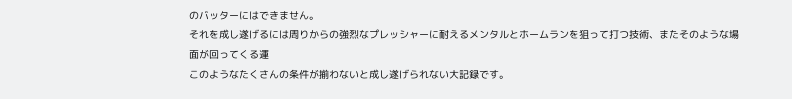のバッターにはできません。
それを成し遂げるには周りからの強烈なプレッシャーに耐えるメンタルとホームランを狙って打つ技術、またそのような場面が回ってくる運
このようなたくさんの条件が揃わないと成し遂げられない大記録です。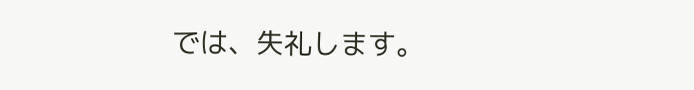では、失礼します。